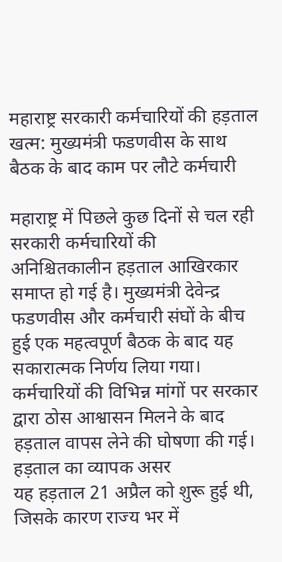महाराष्ट्र सरकारी कर्मचारियों की हड़ताल खत्म: मुख्यमंत्री फडणवीस के साथ बैठक के बाद काम पर लौटे कर्मचारी

महाराष्ट्र में पिछले कुछ दिनों से चल रही सरकारी कर्मचारियों की अनिश्चितकालीन हड़ताल आखिरकार समाप्त हो गई है। मुख्यमंत्री देवेन्द्र फडणवीस और कर्मचारी संघों के बीच हुई एक महत्वपूर्ण बैठक के बाद यह सकारात्मक निर्णय लिया गया। कर्मचारियों की विभिन्न मांगों पर सरकार द्वारा ठोस आश्वासन मिलने के बाद हड़ताल वापस लेने की घोषणा की गई।
हड़ताल का व्यापक असर
यह हड़ताल 21 अप्रैल को शुरू हुई थी, जिसके कारण राज्य भर में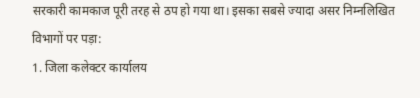सरकारी कामकाज पूरी तरह से ठप हो गया था। इसका सबसे ज्यादा असर निम्नलिखित विभागों पर पड़ा:
1. जिला कलेक्टर कार्यालय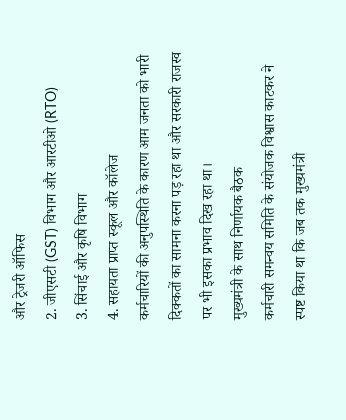और ट्रेजरी ऑफिस
2. जीएसटी (GST) विभाग और आरटीओ (RTO)
3. सिंचाई और कृषि विभाग
4. सहायता प्राप्त स्कूल और कॉलेज
कर्मचारियों की अनुपस्थिति के कारण आम जनता को भारी दिक्कतों का सामना करना पड़ रहा था और सरकारी राजस्व पर भी इसका प्रभाव दिख रहा था।
मुख्यमंत्री के साथ निर्णायक बैठक
कर्मचारी समन्वय समिति के संयोजक विश्वास काटकर ने स्पष्ट किया था कि जब तक मुख्यमंत्री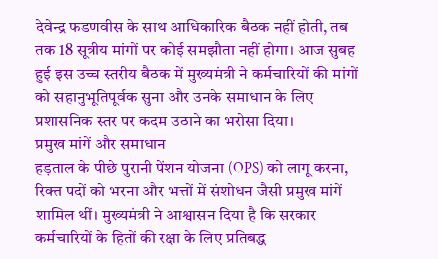देवेन्द्र फडणवीस के साथ आधिकारिक बैठक नहीं होती, तब तक 18 सूत्रीय मांगों पर कोई समझौता नहीं होगा। आज सुबह हुई इस उच्च स्तरीय बैठक में मुख्यमंत्री ने कर्मचारियों की मांगों को सहानुभूतिपूर्वक सुना और उनके समाधान के लिए प्रशासनिक स्तर पर कदम उठाने का भरोसा दिया।
प्रमुख मांगें और समाधान
हड़ताल के पीछे पुरानी पेंशन योजना (OPS) को लागू करना, रिक्त पदों को भरना और भत्तों में संशोधन जैसी प्रमुख मांगें शामिल थीं। मुख्यमंत्री ने आश्वासन दिया है कि सरकार कर्मचारियों के हितों की रक्षा के लिए प्रतिबद्ध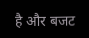है और बजट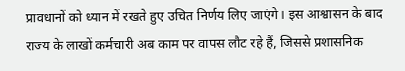प्रावधानों को ध्यान में रखते हुए उचित निर्णय लिए जाएंगे। इस आश्वासन के बाद राज्य के लाखों कर्मचारी अब काम पर वापस लौट रहे हैं, जिससे प्रशासनिक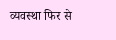व्यवस्था फिर से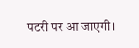पटरी पर आ जाएगी।